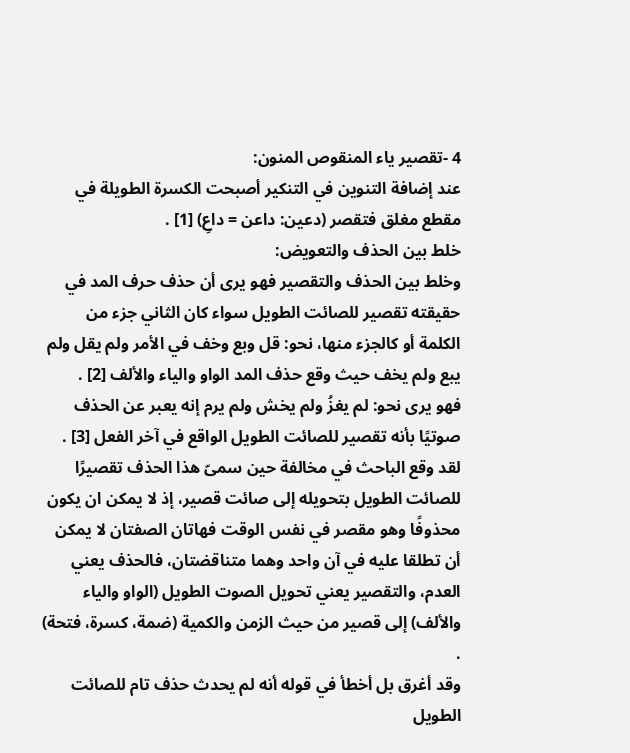4 -تقصير ياء المنقوص المنون:
عند إضافة التنوين في التنكير أصبحت الكسرة الطويلة في مقطع مغلق فتقصر (دعين: داعن = داعِ) [1] .
خلط بين الحذف والتعويض:
وخلط بين الحذف والتقصير فهو يرى أن حذف حرف المد في حقيقته تقصير للصائت الطويل سواء كان الثاني جزء من الكلمة أو كالجزء منها، نحو: قل وبع وخف في الأمر ولم يقل ولم يبع ولم يخف حيث وقع حذف المد الواو والياء والألف [2] .
فهو يرى نحو: لم يغزُ ولم يخش ولم يرم إنه يعبر عن الحذف صوتيًا بأنه تقصير للصائت الطويل الواقع في آخر الفعل [3] .
لقد وقع الباحث في مخالفة حين سمىّ هذا الحذف تقصيرًا للصائت الطويل بتحويله إلى صائت قصير، إذ لا يمكن ان يكون محذوفًا وهو مقصر في نفس الوقت فهاتان الصفتان لا يمكن أن تطلقا عليه في آن واحد وهما متناقضتان، فالحذف يعني العدم، والتقصير يعني تحويل الصوت الطويل (الواو والياء والألف) إلى قصير من حيث الزمن والكمية (ضمة، كسرة، فتحة) .
وقد أغرق بل أخطأ في قوله أنه لم يحدث حذف تام للصائت الطويل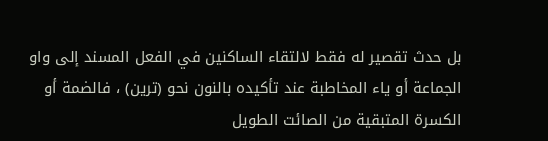بل حدث تقصير له فقط لالتقاء الساكنين في الفعل المسند إلى واو الجماعة أو ياء المخاطبة عند تأكيده بالنون نحو (ترين) ، فالضمة أو الكسرة المتبقية من الصائت الطويل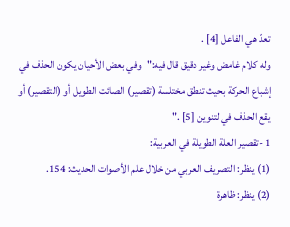تعدّ هي الفاعل [4] .
وله كلام غامض وغير دقيق قال فيه:"وفي بعض الأحيان يكون الحذف في إشباع الحركة بحيث تنطق مختلسة (تقصير) الصائت الطويل أو (التقصير) أو يقع الحذف في لتنوين [5] ."
1 -تقصير العلة الطويلة في العربية:
(1) ينظر: التصريف العربي من خلال علم الأصوات الحديث: 154.
(2) ينظر: ظاهرة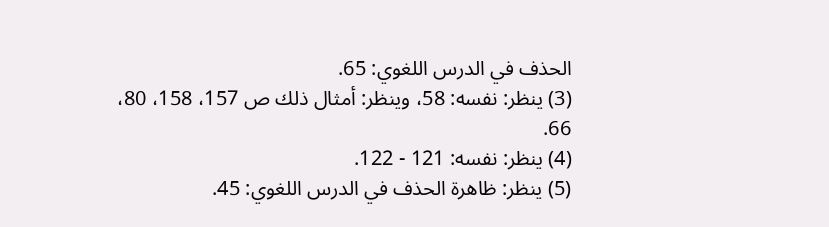الحذف في الدرس اللغوي: 65.
(3) ينظر: نفسه: 58، وينظر: أمثال ذلك ص 157، 158، 80، 66.
(4) ينظر: نفسه: 121 - 122.
(5) ينظر: ظاهرة الحذف في الدرس اللغوي: 45.